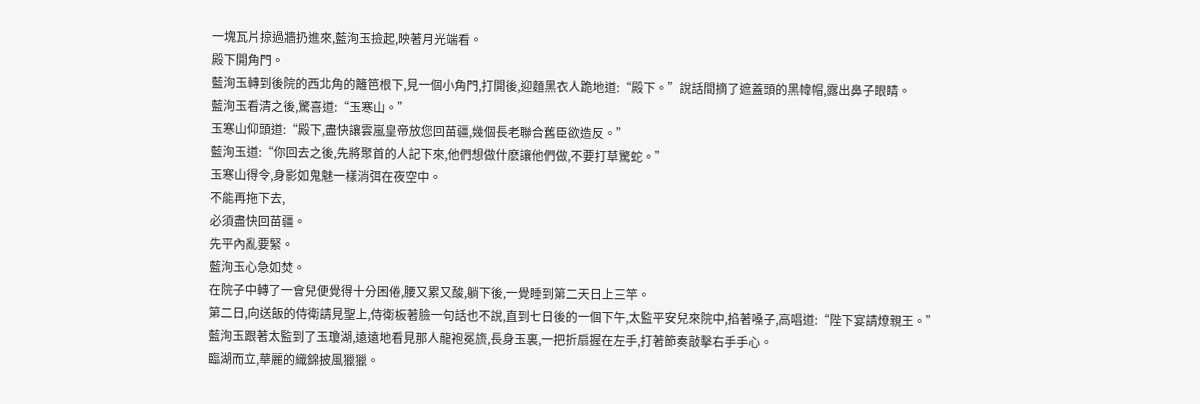一塊瓦片掠過牆扔進來,藍洵玉撿起,映著月光端看。
殿下開角門。
藍洵玉轉到後院的西北角的籬笆根下,見一個小角門,打開後,迎麵黑衣人跪地道:“殿下。”說話間摘了遮蓋頭的黑幃帽,露出鼻子眼睛。
藍洵玉看清之後,驚喜道:“玉寒山。”
玉寒山仰頭道:“殿下,盡快讓雲嵐皇帝放您回苗疆,幾個長老聯合舊臣欲造反。”
藍洵玉道:“你回去之後,先將聚首的人記下來,他們想做什麽讓他們做,不要打草驚蛇。”
玉寒山得令,身影如鬼魅一樣消弭在夜空中。
不能再拖下去,
必須盡快回苗疆。
先平內亂要緊。
藍洵玉心急如焚。
在院子中轉了一會兒便覺得十分困倦,腰又累又酸,躺下後,一覺睡到第二天日上三竿。
第二日,向送飯的侍衛請見聖上,侍衛板著臉一句話也不說,直到七日後的一個下午,太監平安兒來院中,掐著嗓子,高唱道:“陛下宴請燎親王。”
藍洵玉跟著太監到了玉瓊湖,遠遠地看見那人龍袍冕旒,長身玉裏,一把折扇握在左手,打著節奏敲擊右手手心。
臨湖而立,華麗的織錦披風獵獵。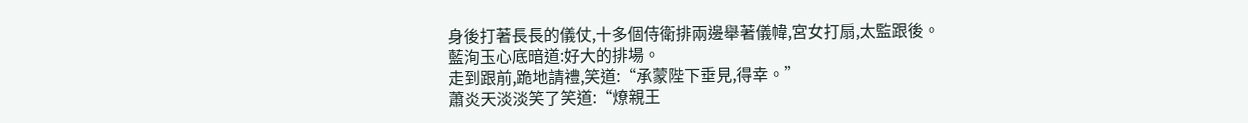身後打著長長的儀仗,十多個侍衛排兩邊舉著儀幃,宮女打扇,太監跟後。
藍洵玉心底暗道:好大的排場。
走到跟前,跪地請禮,笑道:“承蒙陛下垂見,得幸。”
蕭炎天淡淡笑了笑道:“燎親王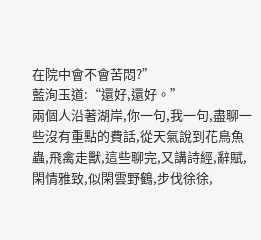在院中會不會苦悶?”
藍洵玉道:“還好,還好。”
兩個人沿著湖岸,你一句,我一句,盡聊一些沒有重點的費話,從天氣說到花鳥魚蟲,飛禽走獸,這些聊完,又講詩經,辭賦,閑情雅致,似閑雲野鶴,步伐徐徐,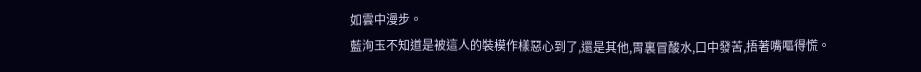如雲中漫步。
藍洵玉不知道是被這人的裝模作樣惡心到了,還是其他,胃裏冒酸水,口中發苦,捂著嘴嘔得慌。